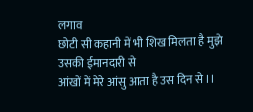लगाव
छोटी सी कहानी में भी शिख मिलता है मुझे
उसकी ईमानदारी से
आंखों में मेरे आंसु आता है उस दिन से ।।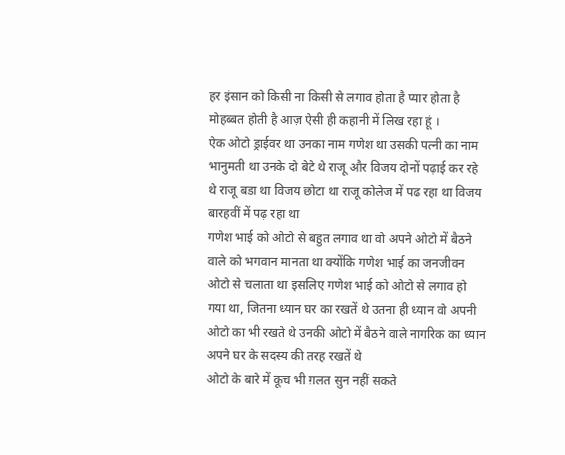हर इंसान को किसी ना किसी से लगाव होता है प्यार होता है मोहब्बत होती है आज़ ऐसी ही कहानी में लिख रहा हूं ।
ऐक ओटो ड्राईवर था उनका नाम गणेश था उसकी पत्नी का नाम भानुमती था उनके दो बेटे थे राजू और विजय दोनों पढ़ाई कर रहे थे राजू बडा था विजय छोटा था राजू कोलेज में पढ रहा था विजय बारहवीं में पढ़ रहा था
गणेश भाई को ओटो से बहुत लगाव था वो अपने ओटो में बैठने वाले को भगवान मानता था क्योंकि गणेश भाई का जनजीवन ओटो से चलाता था इसलिए गणेश भाई को ओटो से लगाव हो गया था, जितना ध्यान घर का रखतें थे उतना ही ध्यान वो अपनी ओटो का भी रखते थे उनकी ओटो में बैठने वाले नागरिक का ध्यान अपने घर के सदस्य की तरह रखतें थे
ओटो के बारे में कूच भी ग़लत सुन नहीं सकते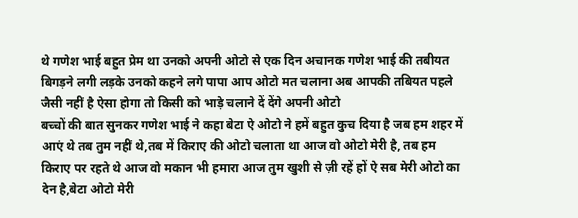थे गणेश भाई बहुत प्रेम था उनको अपनी ओटो से एक दिन अचानक गणेश भाई की तबीयत बिगड़ने लगी लड़के उनको कहने लगे पापा आप ओटो मत चलाना अब आपकी तबियत पहले जैसी नहीं है ऐसा होगा तो किसी को भाड़े चलाने दें देंगे अपनी ओटो
बच्चों की बात सुनकर गणेश भाई ने कहा बेटा ऐ ओटो ने हमें बहुत कुच दिया है जब हम शहर में आएं थे तब तुम नहीं थे,तब में किराए की ओटो चलाता था आज वो ओटो मेरी है, तब हम किराए पर रहते थे आज वो मकान भी हमारा आज तुम खुशी से ज़ी रहें हों ऐ सब मेरी ओटो का देन है,बेटा ओटो मेरी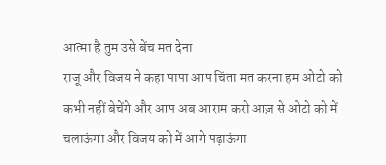आत्मा है तुम उसे बेंच मत देना
राजू और विजय ने कहा पापा आप चिंता मत करना हम ओटो को कभी नहीं बेचेंगे और आप अब आराम करो आज़ से ओटो को में चलाऊंगा और विजय को में आगे पढ़ाऊंगा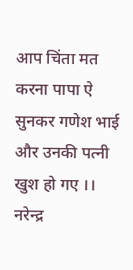आप चिंता मत करना पापा ऐ सुनकर गणेश भाई और उनकी पत्नी खुश हो गए ।।
नरेन्द्र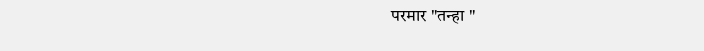परमार "तन्हा "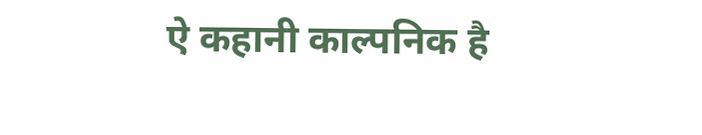ऐ कहानी काल्पनिक है